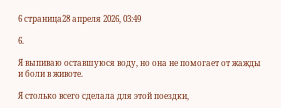6 страница28 апреля 2026, 03:49

6.

Я выпиваю оставшуюся воду, но она не помогает от жажды и боли в животе.

Я столько всего сделала для этой поездки,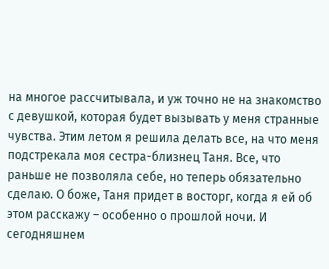на многое рассчитывала, и уж точно не на знакомство с девушкой, которая будет вызывать у меня странные чувства. Этим летом я решила делать все, на что меня подстрекала моя сестра-близнец Таня. Все, что раньше не позволяла себе, но теперь обязательно сделаю. О боже, Таня придет в восторг, когда я ей об этом расскажу – особенно о прошлой ночи. И сегодняшнем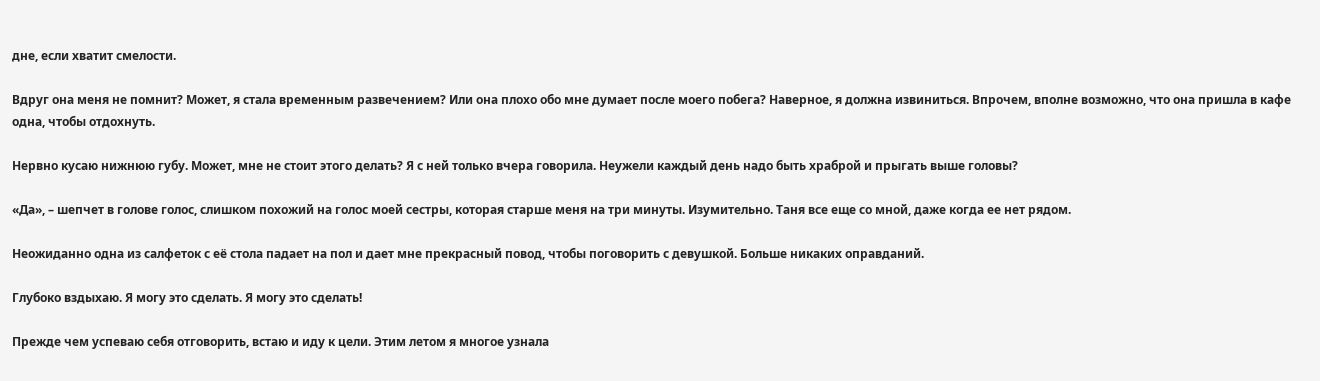дне, если хватит смелости.

Вдруг она меня не помнит? Может, я стала временным развечением? Или она плохо обо мне думает после моего побега? Наверное, я должна извиниться. Впрочем, вполне возможно, что она пришла в кафе одна, чтобы отдохнуть.

Нервно кусаю нижнюю губу. Может, мне не стоит этого делать? Я с ней только вчера говорила. Неужели каждый день надо быть храброй и прыгать выше головы?

«Да», – шепчет в голове голос, слишком похожий на голос моей сестры, которая старше меня на три минуты. Изумительно. Таня все еще со мной, даже когда ее нет рядом.

Неожиданно одна из салфеток с её стола падает на пол и дает мне прекрасный повод, чтобы поговорить с девушкой. Больше никаких оправданий.

Глубоко вздыхаю. Я могу это сделать. Я могу это сделать!

Прежде чем успеваю себя отговорить, встаю и иду к цели. Этим летом я многое узнала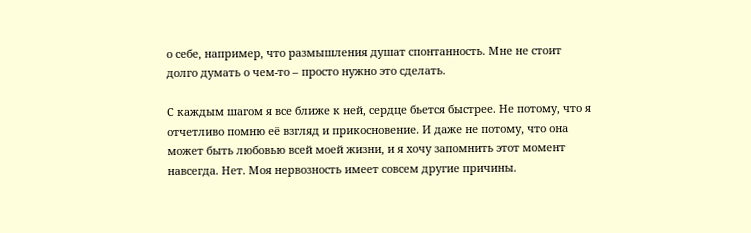о себе, например, что размышления душат спонтанность. Мне не стоит долго думать о чем-то – просто нужно это сделать.

С каждым шагом я все ближе к ней, сердце бьется быстрее. Не потому, что я отчетливо помню её взгляд и прикосновение. И даже не потому, что она может быть любовью всей моей жизни, и я хочу запомнить этот момент навсегда. Нет. Моя нервозность имеет совсем другие причины.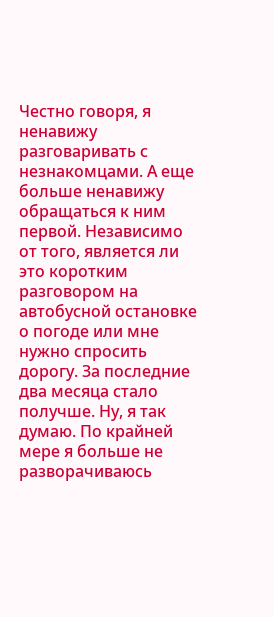Честно говоря, я ненавижу разговаривать с незнакомцами. А еще больше ненавижу обращаться к ним первой. Независимо от того, является ли это коротким разговором на автобусной остановке о погоде или мне нужно спросить дорогу. За последние два месяца стало получше. Ну, я так думаю. По крайней мере я больше не разворачиваюсь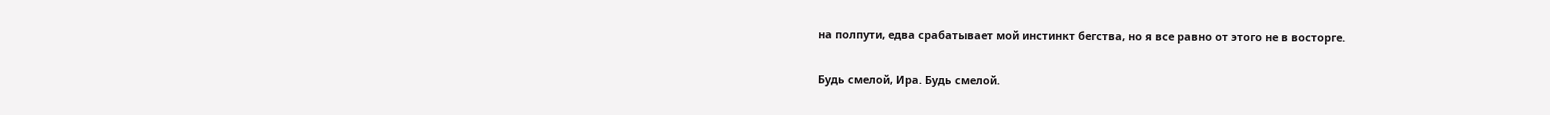на полпути, едва срабатывает мой инстинкт бегства, но я все равно от этого не в восторге.

Будь смелой, Ира. Будь смелой.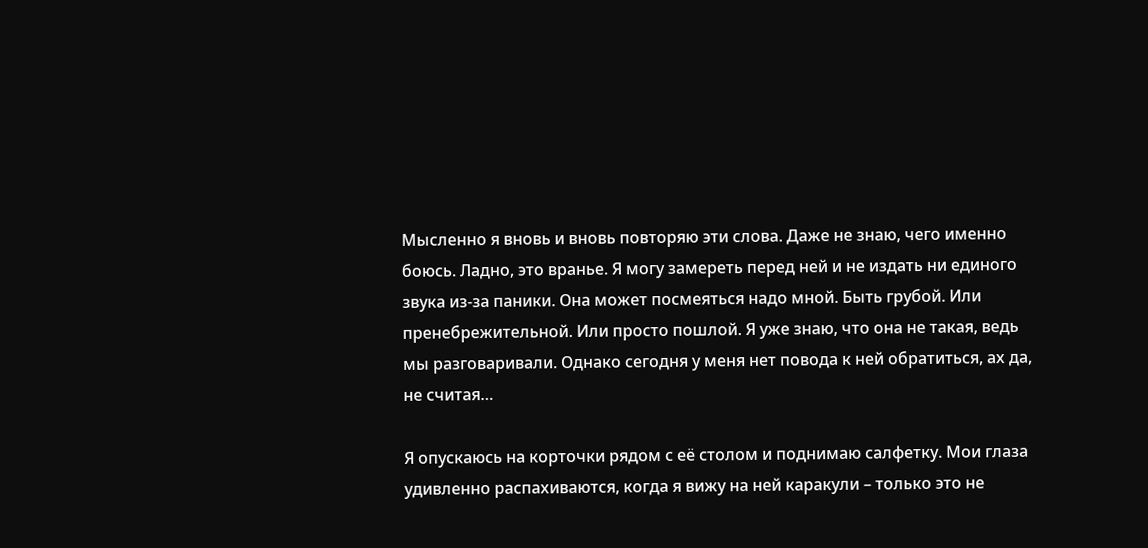Мысленно я вновь и вновь повторяю эти слова. Даже не знаю, чего именно боюсь. Ладно, это вранье. Я могу замереть перед ней и не издать ни единого звука из-за паники. Она может посмеяться надо мной. Быть грубой. Или пренебрежительной. Или просто пошлой. Я уже знаю, что она не такая, ведь мы разговаривали. Однако сегодня у меня нет повода к ней обратиться, ах да, не считая…

Я опускаюсь на корточки рядом с её столом и поднимаю салфетку. Мои глаза удивленно распахиваются, когда я вижу на ней каракули – только это не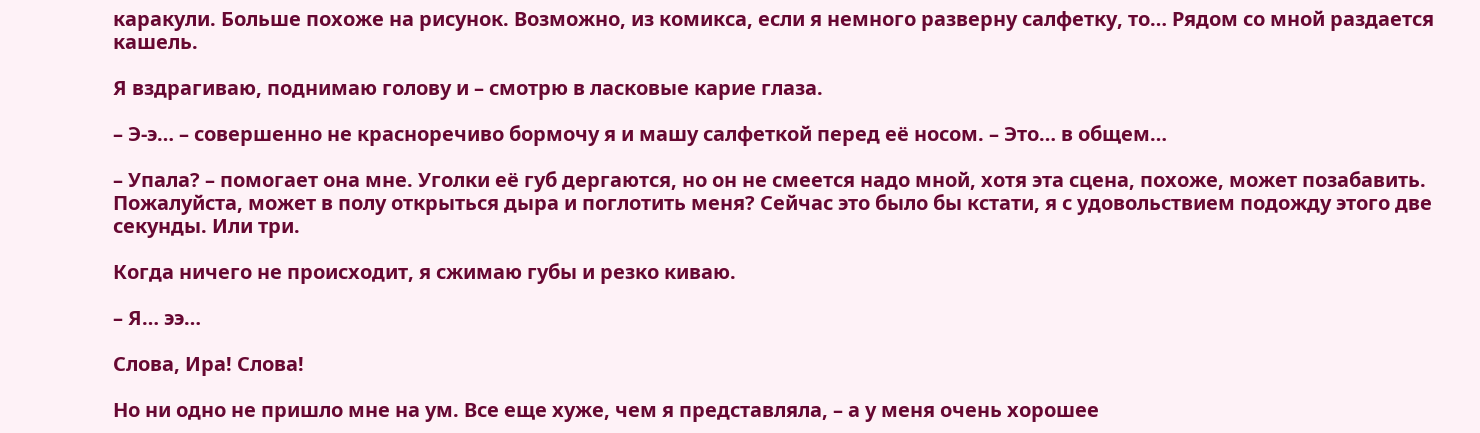каракули. Больше похоже на рисунок. Возможно, из комикса, если я немного разверну салфетку, то… Рядом со мной раздается кашель.

Я вздрагиваю, поднимаю голову и – смотрю в ласковые карие глаза.

– Э-э… – совершенно не красноречиво бормочу я и машу салфеткой перед её носом. – Это… в общем…

– Упала? – помогает она мне. Уголки её губ дергаются, но он не смеется надо мной, хотя эта сцена, похоже, может позабавить. Пожалуйста, может в полу открыться дыра и поглотить меня? Сейчас это было бы кстати, я с удовольствием подожду этого две секунды. Или три.

Когда ничего не происходит, я сжимаю губы и резко киваю.

– Я… ээ…

Слова, Ира! Слова!

Но ни одно не пришло мне на ум. Все еще хуже, чем я представляла, – а у меня очень хорошее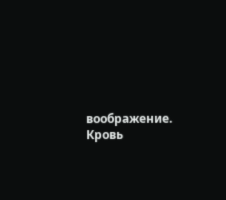воображение. Кровь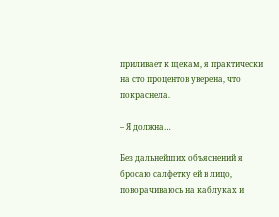приливает к щекам, я практически на сто процентов уверена, что покраснела.

– Я должна…

Без дальнейших объяснений я бросаю салфетку ей в лицо, поворачиваюсь на каблуках и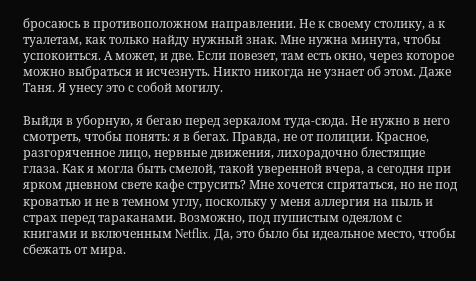бросаюсь в противоположном направлении. Не к своему столику, а к туалетам, как только найду нужный знак. Мне нужна минута, чтобы успокоиться. А может, и две. Если повезет, там есть окно, через которое можно выбраться и исчезнуть. Никто никогда не узнает об этом. Даже Таня. Я унесу это с собой могилу.

Выйдя в уборную, я бегаю перед зеркалом туда-сюда. Не нужно в него смотреть, чтобы понять: я в бегах. Правда, не от полиции. Красное, разгоряченное лицо, нервные движения, лихорадочно блестящие глаза. Как я могла быть смелой, такой уверенной вчера, а сегодня при ярком дневном свете кафе струсить? Мне хочется спрятаться, но не под кроватью и не в темном углу, поскольку у меня аллергия на пыль и страх перед тараканами. Возможно, под пушистым одеялом с книгами и включенным Netflix. Да, это было бы идеальное место, чтобы сбежать от мира.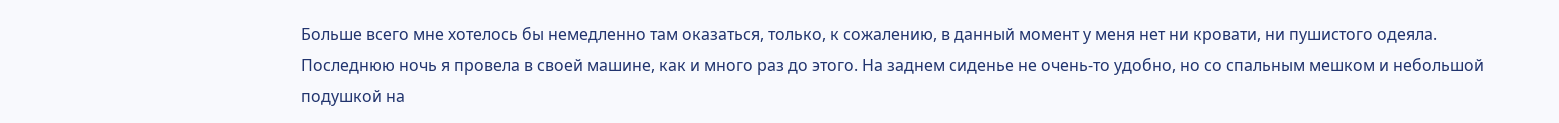Больше всего мне хотелось бы немедленно там оказаться, только, к сожалению, в данный момент у меня нет ни кровати, ни пушистого одеяла. Последнюю ночь я провела в своей машине, как и много раз до этого. На заднем сиденье не очень-то удобно, но со спальным мешком и небольшой подушкой на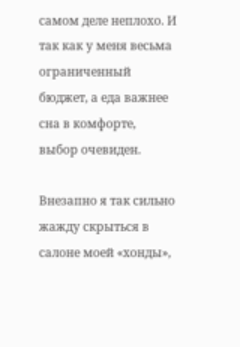самом деле неплохо. И так как у меня весьма ограниченный бюджет, а еда важнее сна в комфорте, выбор очевиден.

Внезапно я так сильно жажду скрыться в салоне моей «хонды»,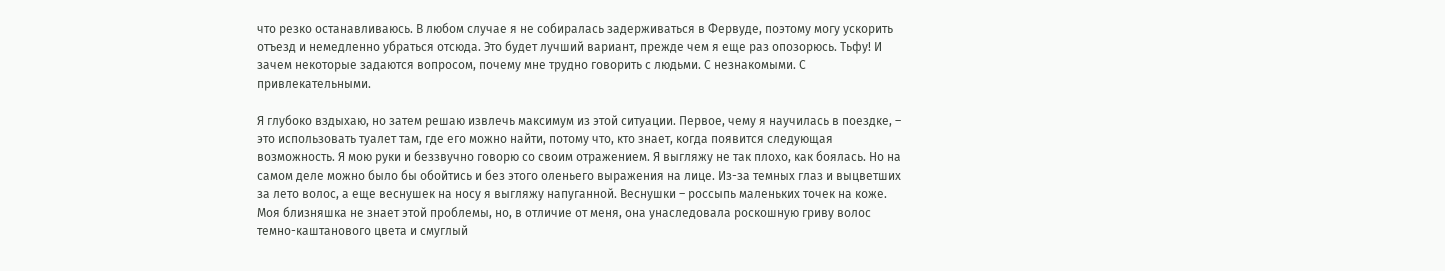что резко останавливаюсь. В любом случае я не собиралась задерживаться в Фервуде, поэтому могу ускорить отъезд и немедленно убраться отсюда. Это будет лучший вариант, прежде чем я еще раз опозорюсь. Тьфу! И зачем некоторые задаются вопросом, почему мне трудно говорить с людьми. С незнакомыми. С привлекательными.

Я глубоко вздыхаю, но затем решаю извлечь максимум из этой ситуации. Первое, чему я научилась в поездке, – это использовать туалет там, где его можно найти, потому что, кто знает, когда появится следующая возможность. Я мою руки и беззвучно говорю со своим отражением. Я выгляжу не так плохо, как боялась. Но на самом деле можно было бы обойтись и без этого оленьего выражения на лице. Из-за темных глаз и выцветших за лето волос, а еще веснушек на носу я выгляжу напуганной. Веснушки – россыпь маленьких точек на коже. Моя близняшка не знает этой проблемы, но, в отличие от меня, она унаследовала роскошную гриву волос темно-каштанового цвета и смуглый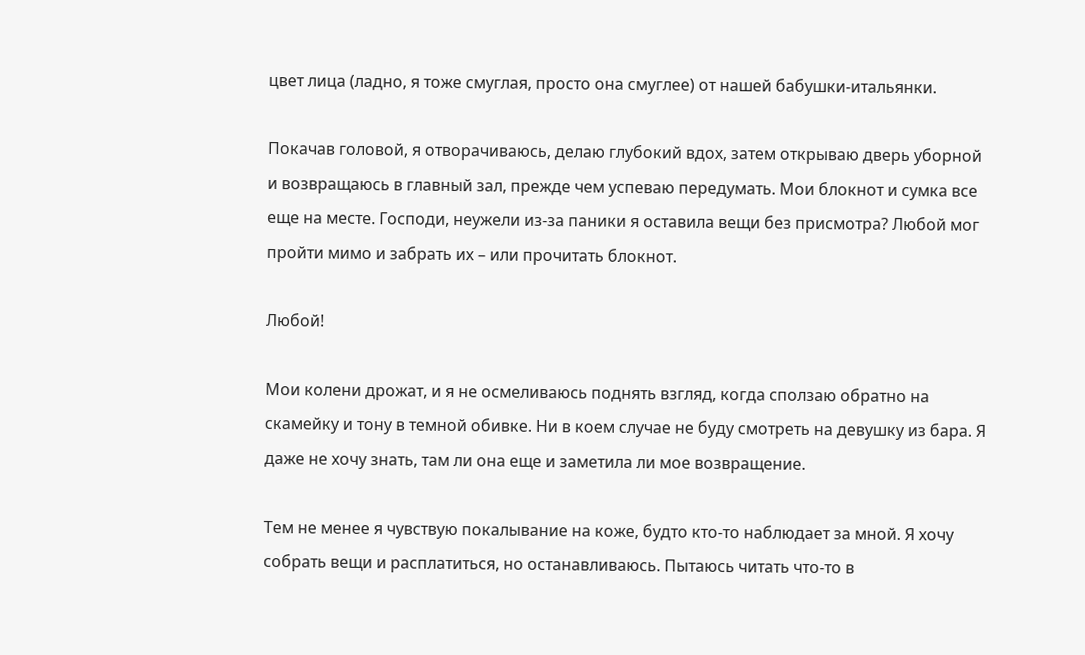цвет лица (ладно, я тоже смуглая, просто она смуглее) от нашей бабушки-итальянки.

Покачав головой, я отворачиваюсь, делаю глубокий вдох, затем открываю дверь уборной и возвращаюсь в главный зал, прежде чем успеваю передумать. Мои блокнот и сумка все еще на месте. Господи, неужели из-за паники я оставила вещи без присмотра? Любой мог пройти мимо и забрать их – или прочитать блокнот.

Любой!

Мои колени дрожат, и я не осмеливаюсь поднять взгляд, когда сползаю обратно на скамейку и тону в темной обивке. Ни в коем случае не буду смотреть на девушку из бара. Я даже не хочу знать, там ли она еще и заметила ли мое возвращение.

Тем не менее я чувствую покалывание на коже, будто кто-то наблюдает за мной. Я хочу собрать вещи и расплатиться, но останавливаюсь. Пытаюсь читать что-то в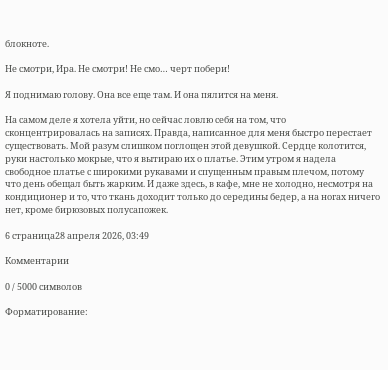блокноте.

Не смотри, Ира. Не смотри! Не смо… черт побери!

Я поднимаю голову. Она все еще там. И она пялится на меня.

На самом деле я хотела уйти, но сейчас ловлю себя на том, что сконцентрировалась на записях. Правда, написанное для меня быстро перестает существовать. Мой разум слишком поглощен этой девушкой. Сердце колотится, руки настолько мокрые, что я вытираю их о платье. Этим утром я надела свободное платье с широкими рукавами и спущенным правым плечом, потому что день обещал быть жарким. И даже здесь, в кафе, мне не холодно, несмотря на кондиционер и то, что ткань доходит только до середины бедер, а на ногах ничего нет, кроме бирюзовых полусапожек.

6 страница28 апреля 2026, 03:49

Комментарии

0 / 5000 символов

Форматирование: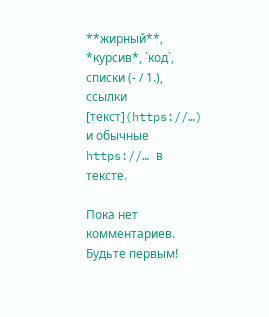**жирный**, *курсив*, `код`, списки (- / 1.), ссылки [текст](https://…) и обычные https://… в тексте.

Пока нет комментариев. Будьте первым!